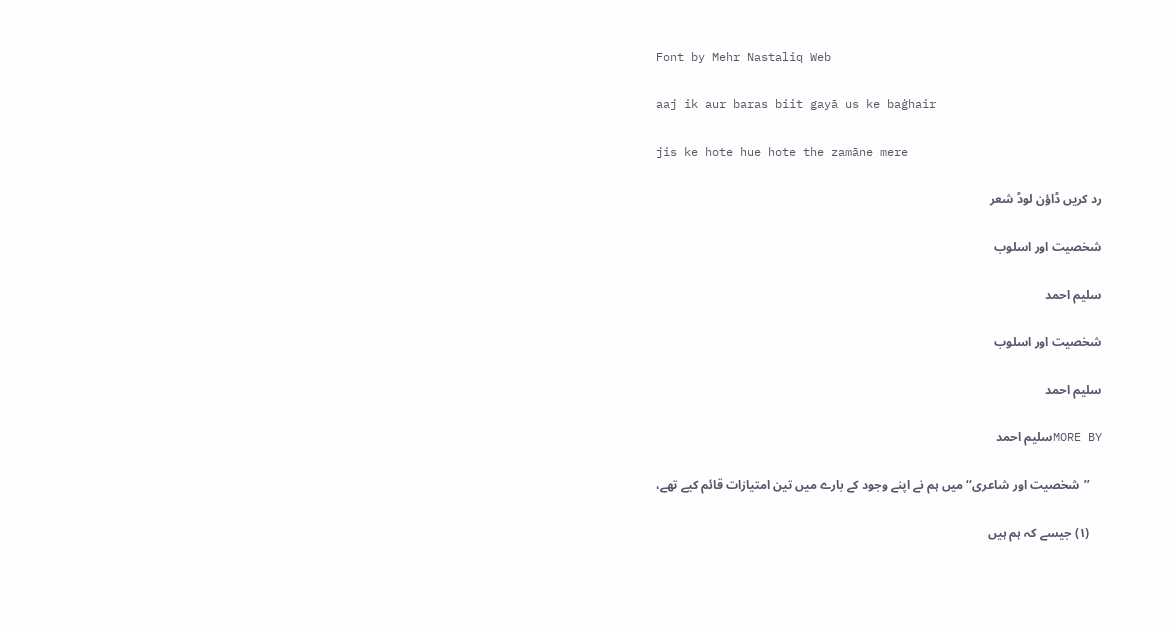Font by Mehr Nastaliq Web

aaj ik aur baras biit gayā us ke baġhair

jis ke hote hue hote the zamāne mere

رد کریں ڈاؤن لوڈ شعر

شخصیت اور اسلوب

سلیم احمد

شخصیت اور اسلوب

سلیم احمد

MORE BYسلیم احمد

    ’’شخصیت اور شاعری‘‘ میں ہم نے اپنے وجود کے بارے میں تین امتیازات قائم کیے تھے،

    (۱) جیسے کہ ہم ہیں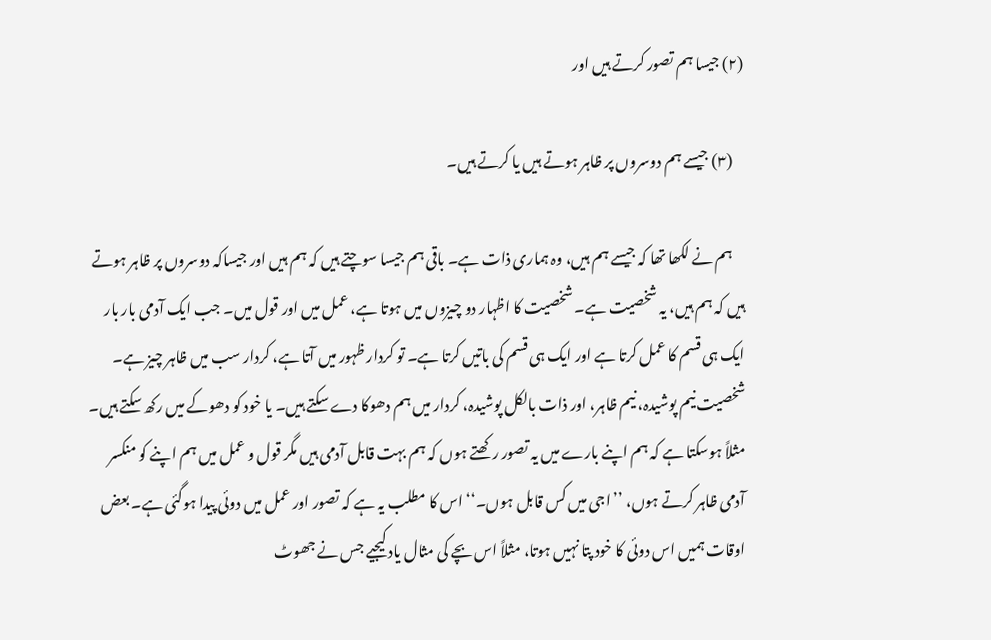(۲) جیسا ہم تصور کرتے ہیں اور

    (۳) جیسے ہم دوسروں پر ظاہر ہوتے ہیں یا کرتے ہیں۔

    ہم نے لکھا تھا کہ جیسے ہم ہیں، وہ ہماری ذات ہے۔ باقی ہم جیسا سوچتے ہیں کہ ہم ہیں اور جیساکہ دوسروں پر ظاہر ہوتے ہیں کہ ہم ہیں، یہ شخصیت ہے۔ شخصیت کا اظہار دو چیزوں میں ہوتا ہے، عمل میں اور قول میں۔ جب ایک آدمی بار بار ایک ہی قسم کا عمل کرتا ہے اور ایک ہی قسم کی باتیں کرتا ہے۔ تو کردار ظہور میں آتا ہے، کردار سب میں ظاہر چیز ہے۔ شخصیت نیم پوشیدہ، نیم ظاہر، اور ذات بالکل پوشیدہ، کردار میں ہم دھوکا دے سکتے ہیں۔ یا خود کو دھوکے میں رکھ سکتے ہیں۔ مثلاً ہوسکتا ہے کہ ہم اپنے بارے میں یہ تصور رکھتے ہوں کہ ہم بہت قابل آدمی ہیں مگر قول و عمل میں ہم اپنے کو منکسر آدمی ظاہر کرتے ہوں، ’’اجی میں کس قابل ہوں۔‘‘ اس کا مطلب یہ ہے کہ تصور اور عمل میں دوئی پیدا ہوگئی ہے۔ بعض اوقات ہمیں اس دوئی کا خود پتا نہیں ہوتا، مثلاً اس بچے کی مثال یاد کیجیے جس نے جھوٹ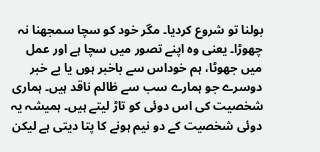بولنا تو شروع کردیا۔ مگر خود کو سچا سمجھنا نہ چھوڑا۔ یعنی وہ اپنے تصور میں سچا ہے اور عمل میں جھوٹا، ہم خوداس سے باخبر ہوں یا بے خبر دوسرے جو ہمارے سب سے ظالم ناقد ہیں۔ ہماری شخصیت کی اس دوئی کو تاڑ لیتے ہیں۔ ہمیشہ یہ دوئی شخصیت کے دو نیم ہونے کا پتا دیتی ہے لیکن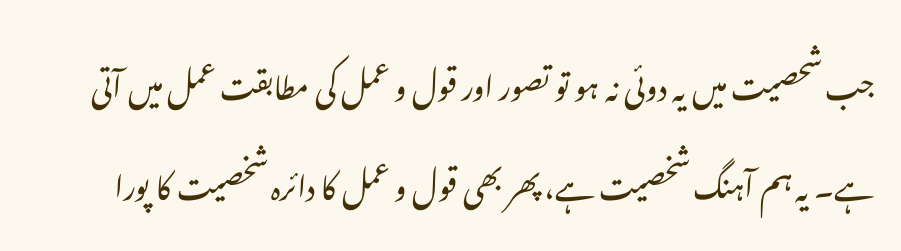جب شحصیت میں یہ دوئی نہ ہو تو تصور اور قول و عمل کی مطابقت عمل میں آتی ہے۔ یہ ہم آہنگ شخصیت ہے، پھر بھی قول و عمل کا دائرہ شخصیت کا پورا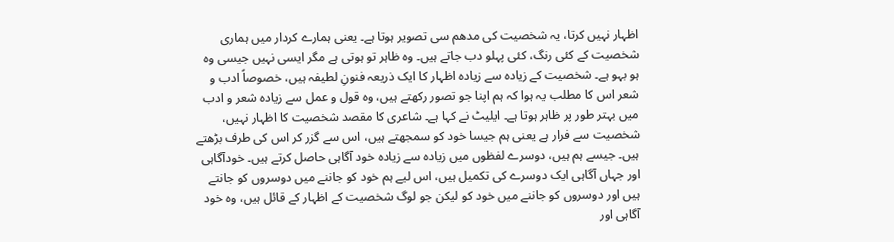اظہار نہیں کرتا، یہ شخصیت کی مدھم سی تصویر ہوتا ہے۔ یعنی ہمارے کردار میں ہماری شخصیت کے کئی رنگ، کئی پہلو دب جاتے ہیں۔ وہ ظاہر تو ہوتی ہے مگر ایسی نہیں جیسی وہ ہو بہو ہے۔ شخصیت کے زیادہ سے زیادہ اظہار کا ایک ذریعہ فنونِ لطیفہ ہیں، خصوصاً ادب و شعر اس کا مطلب یہ ہوا کہ ہم اپنا جو تصور رکھتے ہیں، وہ قول و عمل سے زیادہ شعر و ادب میں بہتر طور پر ظاہر ہوتا ہے۔ ایلیٹ نے کہا ہے۔ شاعری کا مقصد شخصیت کا اظہار نہیں، شخصیت سے فرار ہے یعنی ہم جیسا خود کو سمجھتے ہیں، اس سے گزر کر اس کی طرف بڑھتے ہیں۔ جیسے ہم ہیں، دوسرے لفظوں میں زیادہ سے زیادہ خود آگاہی حاصل کرتے ہیں۔ خودآگاہی اور جہاں آگاہی ایک دوسرے کی تکمیل ہیں، اس لیے ہم خود کو جاننے میں دوسروں کو جانتے ہیں اور دوسروں کو جاننے میں خود کو لیکن جو لوگ شخصیت کے اظہار کے قائل ہیں، وہ خود آگاہی اور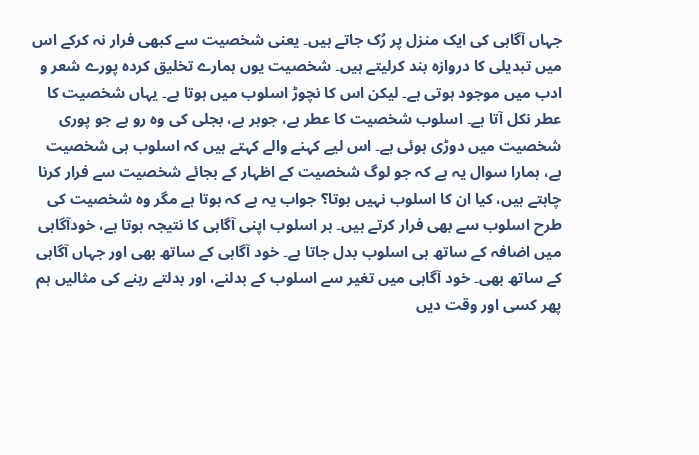جہاں آگاہی کی ایک منزل پر رُک جاتے ہیں۔ یعنی شخصیت سے کبھی فرار نہ کرکے اس میں تبدیلی کا دروازہ بند کرلیتے ہیں۔ شخصیت یوں ہمارے تخلیق کردہ پورے شعر و ادب میں موجود ہوتی ہے۔ لیکن اس کا نچوڑ اسلوب میں ہوتا ہے۔ یہاں شخصیت کا عطر نکل آتا ہے۔ اسلوب شخصیت کا عطر ہے، جوہر ہے، بجلی کی وہ رو ہے جو پوری شخصیت میں دوڑی ہوئی ہے۔ اس لیے کہنے والے کہتے ہیں کہ اسلوب ہی شخصیت ہے، ہمارا سوال یہ ہے کہ جو لوگ شخصیت کے اظہار کے بجائے شخصیت سے فرار کرنا چاہتے ہیں، کیا ان کا اسلوب نہیں ہوتا؟ جواب یہ ہے کہ ہوتا ہے مگر وہ شخصیت کی طرح اسلوب سے بھی فرار کرتے ہیں۔ ہر اسلوب اپنی آگاہی کا نتیجہ ہوتا ہے، خودآگاہی میں اضافہ کے ساتھ ہی اسلوب بدل جاتا ہے۔ خود آگاہی کے ساتھ بھی اور جہاں آگاہی کے ساتھ بھی۔ خود آگاہی میں تغیر سے اسلوب کے بدلنے، اور بدلتے رہنے کی مثالیں ہم پھر کسی اور وقت دیں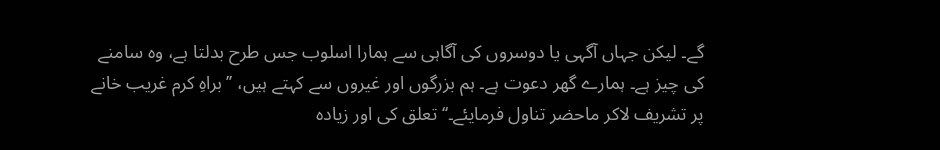گے۔ لیکن جہاں آگہی یا دوسروں کی آگاہی سے ہمارا اسلوب جس طرح بدلتا ہے، وہ سامنے کی چیز ہے۔ ہمارے گھر دعوت ہے۔ ہم بزرگوں اور غیروں سے کہتے ہیں، ’’براہِ کرم غریب خانے پر تشریف لاکر ماحضر تناول فرمایئے۔‘‘ تعلق کی اور زیادہ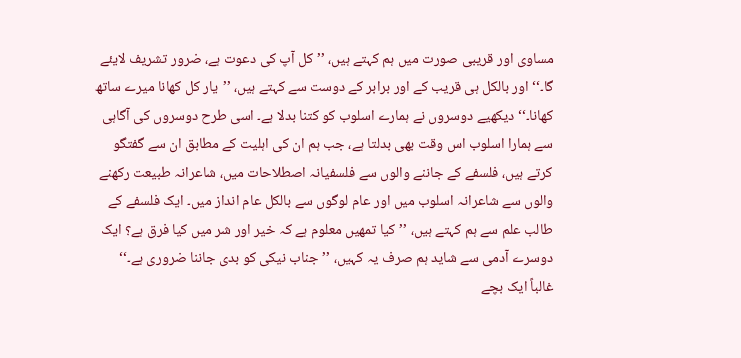مساوی اور قریبی صورت میں ہم کہتے ہیں، ’’کل آپ کی دعوت ہے، ضرور تشریف لایئے گا۔‘‘ اور بالکل ہی قریب کے اور برابر کے دوست سے کہتے ہیں، ’’یار کل کھانا میرے ساتھ کھانا۔‘‘ دیکھیے دوسروں نے ہمارے اسلوب کو کتنا بدلا ہے۔ اسی طرح دوسروں کی آگاہی سے ہمارا اسلوب اس وقت بھی بدلتا ہے، جب ہم ان کی اہلیت کے مطابق ان سے گفتگو کرتے ہیں، فلسفے کے جاننے والوں سے فلسفیانہ اصطلاحات میں، شاعرانہ طبیعت رکھنے والوں سے شاعرانہ اسلوب میں اور عام لوگوں سے بالکل عام انداز میں۔ ایک فلسفے کے طالب علم سے ہم کہتے ہیں، ’’کیا تمھیں معلوم ہے کہ خیر اور شر میں کیا فرق ہے؟ ایک دوسرے آدمی سے شاید ہم صرف یہ کہیں، ’’جناب نیکی کو بدی جاننا ضروری ہے۔‘‘ غالباً ایک بچے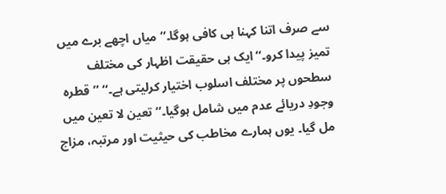سے صرف اتنا کہنا ہی کافی ہوگا۔‘‘ میاں اچھے برے میں تمیز پیدا کرو۔‘‘ ایک ہی حقیقت اظہار کی مختلف سطحوں پر مختلف اسلوب اختیار کرلیتی ہے۔‘‘ ’’قطرہ وجودِ دریائے عدم میں شامل ہوگیا۔‘‘ تعین لا تعین میں مل گیا۔ یوں ہمارے مخاطب کی حیثیت اور مرتبہ، مزاج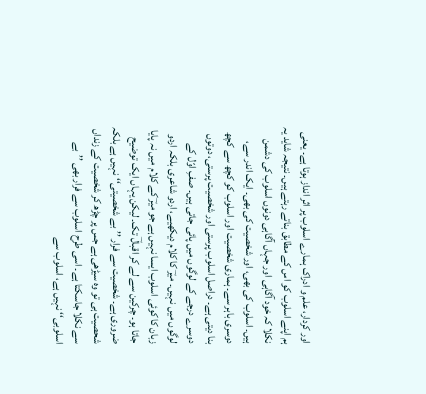اور کردار، علم و ادراک ہمارے اسلوب پر اثر انداز ہوتا ہے۔ یعنی ہم اپنے اسلوب کو اس کے مطابق بناتے رہتے ہیں۔ نتیجہ شاید یہ نکلا کہ خود آگاہی اور جہاں آگاہی دونوں اسلوب کی دشمن ہیں۔ اسلوب کی بھی، اور شخصیت کی بھی۔ ایک اندر سے، دوسری باہر سے۔ ہماری شخصیت اور اسلوب کو کچھ سے کچھ بنا دیتی ہے۔ دراصل اسلوب پرستی اور شخصیت پرستی، دوتوں دوسرے درجے کے لوگوں میں پائی جاتی ہیں۔ صفِ اوّل کے لوگوں میں نہیں۔ میرؔ کا کلام دیکھیے، اردو شاعری بلکہ اردو زبان کا کوئی اسلوب ایسا نہیں ہے جو میرؔ کے کلام میں نہ پایا جاتا ہو۔ چرکین سے لے کر اقبالؔ تک۔ لیکن یہاں ایک توضیح ضروری ہے۔ شخصیت سے فرار ’’بے شخصیتی‘‘ نہیں ہے بلکہ شحصیت ہی تو وہ سیڑھی ہے جس پر چڑھ کر شخصیت کے زنداں سے نکلا جاسکتا ہے۔ اسی طرح اسلوب سے فرار بھی ’’بے اسلوبی‘‘ نہیں ہے، اسلوب سے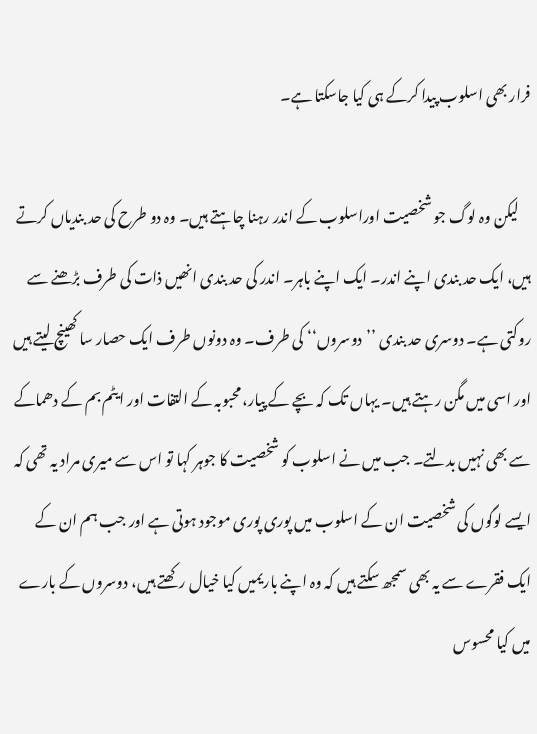فرار بھی اسلوب پیدا کرکے ہی کیا جاسکتا ہے۔

    لیکن وہ لوگ جو شخصیت اوراسلوب کے اندر رہنا چاہتے ہیں۔ وہ دو طرح کی حد بندیاں کرتے ہیں، ایک حد بندی اپنے اندر۔ ایک اپنے باہر۔ اندر کی حد بندی انھیں ذات کی طرف بڑھنے سے روکتی ہے۔ دوسری حد بندی ’’دوسروں‘‘ کی طرف۔ وہ دونوں طرف ایک حصار سا کھینچ لیتے ہیں اور اسی میں مگن رہتے ہیں۔ یہاں تک کہ بچے کے پیار، محبوبہ کے التفات اور ایٹم بم کے دھماکے سے بھی نہیں بدلتے۔ جب میں نے اسلوب کو شخصیت کا جوہر کہا تو اس سے میری مراد یہ تھی کہ ایسے لوگوں کی شخصیت ان کے اسلوب میں پوری پوری موجود ہوتی ہے اور جب ہم ان کے ایک فقرے سے یہ بھی سمجھ سکتے ہیں کہ وہ اپنے باریمیں کیا خیال رکھتے ہیں، دوسروں کے بارے میں کیا محسوس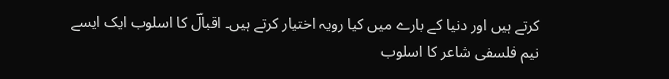کرتے ہیں اور دنیا کے بارے میں کیا رویہ اختیار کرتے ہیں۔ اقبالؔ کا اسلوب ایک ایسے نیم فلسفی شاعر کا اسلوب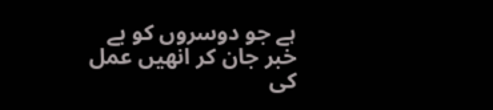ہے جو دوسروں کو بے خبر جان کر انھیں عمل کی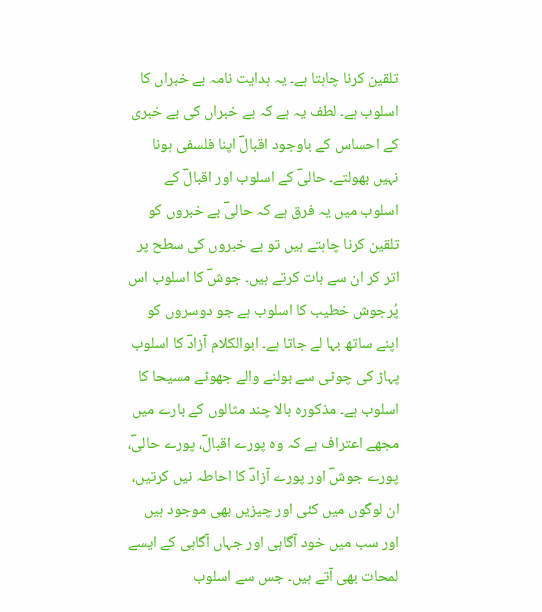تلقین کرنا چاہتا ہے۔ یہ ہدایت نامہ بے خبراں کا اسلوب ہے۔ لطف یہ ہے کہ بے خبراں کی بے خبری کے احساس کے باوجود اقبالؔ اپنا فلسفی ہونا نہیں بھولتے۔ حالیؔ کے اسلوب اور اقبالؔ کے اسلوب میں یہ فرق ہے کہ حالیؔ بے خبروں کو تلقین کرنا چاہتے ہیں تو بے خبروں کی سطح پر اتر کر ان سے بات کرتے ہیں۔ جوشؔ کا اسلوب اس پُرجوش خطیب کا اسلوب ہے جو دوسروں کو اپنے ساتھ بہا لے جاتا ہے۔ ابوالکلام آزادؔ کا اسلوب پہاڑ کی چوٹی سے بولنے والے جھوٹے مسیحا کا اسلوب ہے۔ مذکورہ بالا چند مثالوں کے بارے میں مجھے اعتراف ہے کہ وہ پورے اقبالؔ، پورے حالیؔ، پورے جوشؔ اور پورے آزادؔ کا احاطہ نیں کرتیں، ان لوگوں میں کئی اور چیزیں بھی موجود ہیں اور سب میں خود آگاہی اور جہاں آگاہی کے ایسے لمحات بھی آتے ہیں۔ جس سے اسلوب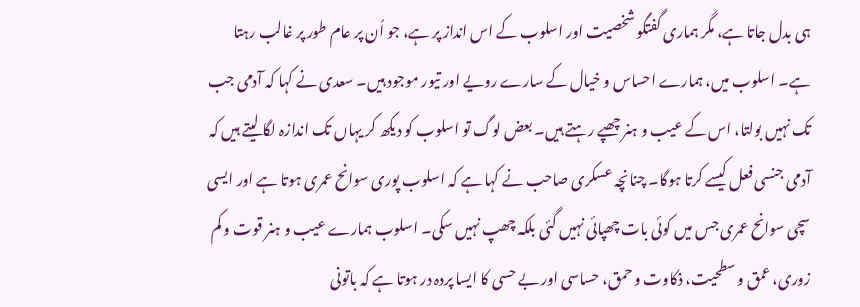ہی بدل جاتا ہے، مگر ہماری گفتگو شخصیت اور اسلوب کے اس انداز پر ہے، جو اُن پر عام طور پر غالب رہتا ہے۔ اسلوب میں، ہمارے احساس و خیال کے سارے رویے اور تیور موجود ہیں۔ سعدی نے کہا کہ آدمی جب تک نہیں بولتا، اس کے عیب و ہنر چھپے رہتے ہیں۔ بعض لوگ تو اسلوب کو دیکھ کر یہاں تک اندازہ لگا لیتے ہیں کہ آدمی جنسی فعل کیسے کرتا ہوگا۔ چنانچہ عسکری صاحب نے کہا ہے کہ اسلوب پوری سوانح عمری ہوتا ہے اور ایسی سچی سوانح عمری جس میں کوئی بات چھپائی نہیں گئی بلکہ چھپ نہیں سکی۔ اسلوب ہمارے عیب و ہنر قوت و کم زوری، عمق و سطحیت، ذکاوت و حمق، حساسی اور بے حسی کا ایسا پردہ در ہوتا ہے کہ باتونی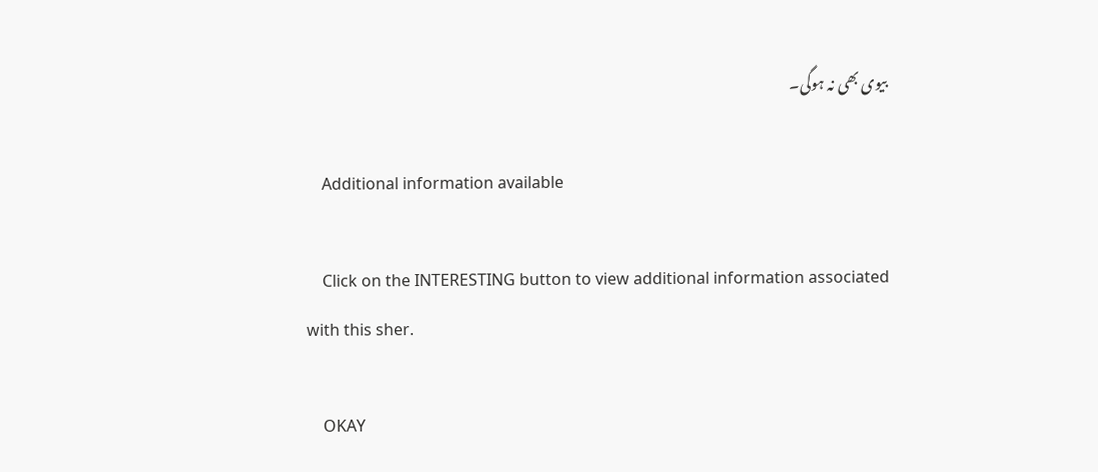بیوی بھی نہ ہوگی۔

    Additional information available

    Click on the INTERESTING button to view additional information associated with this sher.

    OKAY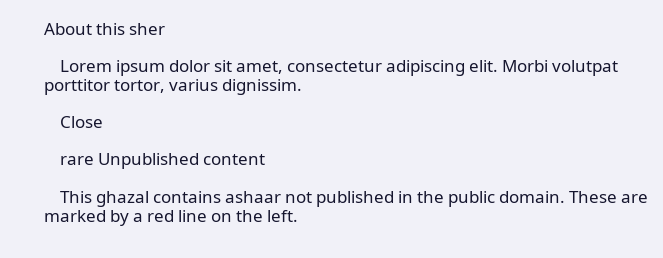About this sher

    Lorem ipsum dolor sit amet, consectetur adipiscing elit. Morbi volutpat porttitor tortor, varius dignissim.

    Close

    rare Unpublished content

    This ghazal contains ashaar not published in the public domain. These are marked by a red line on the left.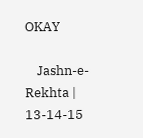OKAY

    Jashn-e-Rekhta | 13-14-15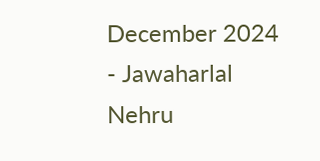December 2024 - Jawaharlal Nehru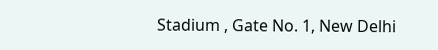Stadium , Gate No. 1, New Delhi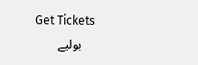Get Tickets
    بولیے